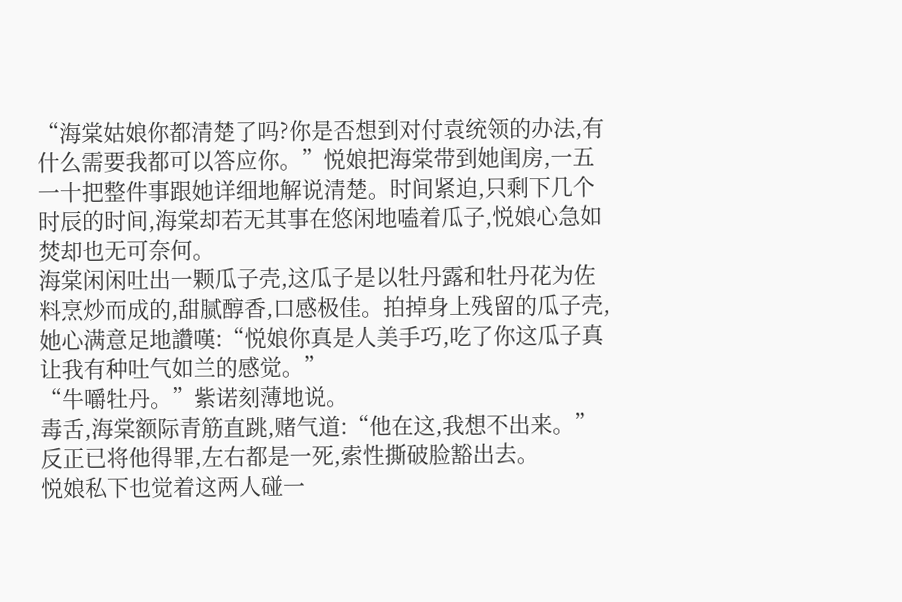“海棠姑娘你都清楚了吗?你是否想到对付袁统领的办法,有什么需要我都可以答应你。”悦娘把海棠带到她闺房,一五一十把整件事跟她详细地解说清楚。时间紧迫,只剩下几个时辰的时间,海棠却若无其事在悠闲地嗑着瓜子,悦娘心急如焚却也无可奈何。
海棠闲闲吐出一颗瓜子壳,这瓜子是以牡丹露和牡丹花为佐料烹炒而成的,甜腻醇香,口感极佳。拍掉身上残留的瓜子壳,她心满意足地讚嘆:“悦娘你真是人美手巧,吃了你这瓜子真让我有种吐气如兰的感觉。”
“牛嚼牡丹。”紫诺刻薄地说。
毒舌,海棠额际青筋直跳,赌气道:“他在这,我想不出来。”反正已将他得罪,左右都是一死,索性撕破脸豁出去。
悦娘私下也觉着这两人碰一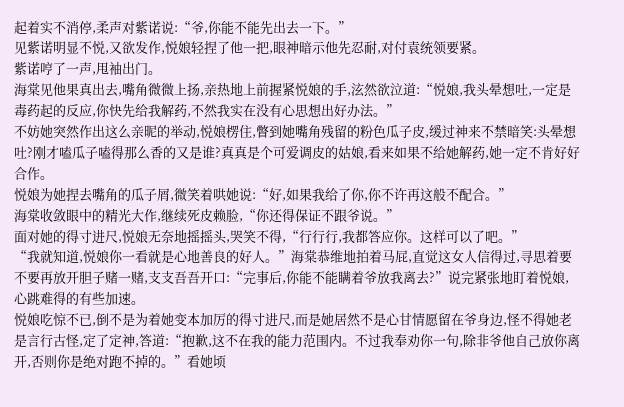起着实不消停,柔声对紫诺说:“爷,你能不能先出去一下。”
见紫诺明显不悦,又欲发作,悦娘轻捏了他一把,眼神暗示他先忍耐,对付袁统领要紧。
紫诺哼了一声,甩袖出门。
海棠见他果真出去,嘴角微微上扬,亲热地上前握紧悦娘的手,泫然欲泣道:“悦娘,我头晕想吐,一定是毒药起的反应,你快先给我解药,不然我实在没有心思想出好办法。”
不妨她突然作出这么亲昵的举动,悦娘楞住,瞥到她嘴角残留的粉色瓜子皮,缓过神来不禁暗笑:头晕想吐?刚才嗑瓜子嗑得那么香的又是谁?真真是个可爱调皮的姑娘,看来如果不给她解药,她一定不肯好好合作。
悦娘为她捏去嘴角的瓜子屑,微笑着哄她说:“好,如果我给了你,你不许再这般不配合。”
海棠收敛眼中的精光大作,继续死皮赖脸,“你还得保证不跟爷说。”
面对她的得寸进尺,悦娘无奈地摇摇头,哭笑不得,“行行行,我都答应你。这样可以了吧。”
“我就知道,悦娘你一看就是心地善良的好人。”海棠恭维地拍着马屁,直觉这女人信得过,寻思着要不要再放开胆子赌一赌,支支吾吾开口:“完事后,你能不能瞒着爷放我离去?”说完紧张地盯着悦娘,心跳难得的有些加速。
悦娘吃惊不已,倒不是为着她变本加厉的得寸进尺,而是她居然不是心甘情愿留在爷身边,怪不得她老是言行古怪,定了定神,答道:“抱歉,这不在我的能力范围内。不过我奉劝你一句,除非爷他自己放你离开,否则你是绝对跑不掉的。”看她顷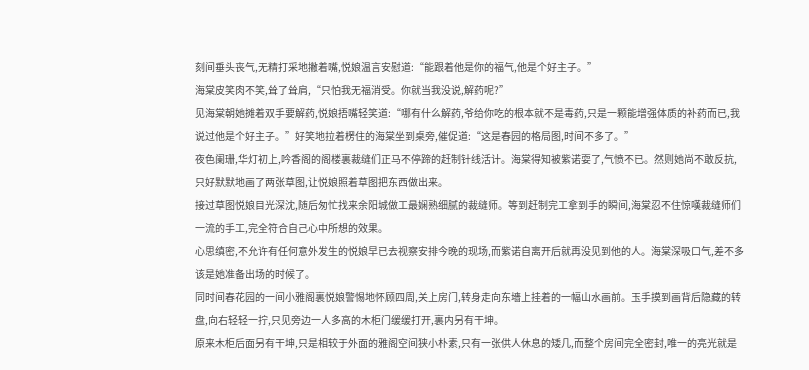刻间垂头丧气,无精打采地撇着嘴,悦娘温言安慰道:“能跟着他是你的福气,他是个好主子。”
海棠皮笑肉不笑,耸了耸肩,“只怕我无福消受。你就当我没说,解药呢?”
见海棠朝她摊着双手要解药,悦娘捂嘴轻笑道:“哪有什么解药,爷给你吃的根本就不是毒药,只是一颗能增强体质的补药而已,我说过他是个好主子。”好笑地拉着楞住的海棠坐到桌旁,催促道:“这是春园的格局图,时间不多了。”
夜色阑珊,华灯初上,吟香阁的阁楼裏裁缝们正马不停蹄的赶制针线活计。海棠得知被紫诺耍了,气愤不已。然则她尚不敢反抗,只好默默地画了两张草图,让悦娘照着草图把东西做出来。
接过草图悦娘目光深沈,随后匆忙找来余阳城做工最娴熟细腻的裁缝师。等到赶制完工拿到手的瞬间,海棠忍不住惊嘆裁缝师们一流的手工,完全符合自己心中所想的效果。
心思缜密,不允许有任何意外发生的悦娘早已去视察安排今晚的现场,而紫诺自离开后就再没见到他的人。海棠深吸口气,差不多该是她准备出场的时候了。
同时间春花园的一间小雅阁裏悦娘警惕地怀顾四周,关上房门,转身走向东墻上挂着的一幅山水画前。玉手摸到画背后隐藏的转盘,向右轻轻一拧,只见旁边一人多高的木柜门缓缓打开,裏内另有干坤。
原来木柜后面另有干坤,只是相较于外面的雅阁空间狭小朴素,只有一张供人休息的矮几,而整个房间完全密封,唯一的亮光就是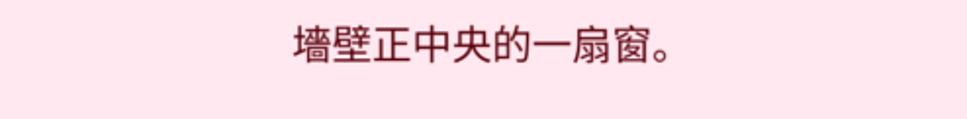墻壁正中央的一扇窗。